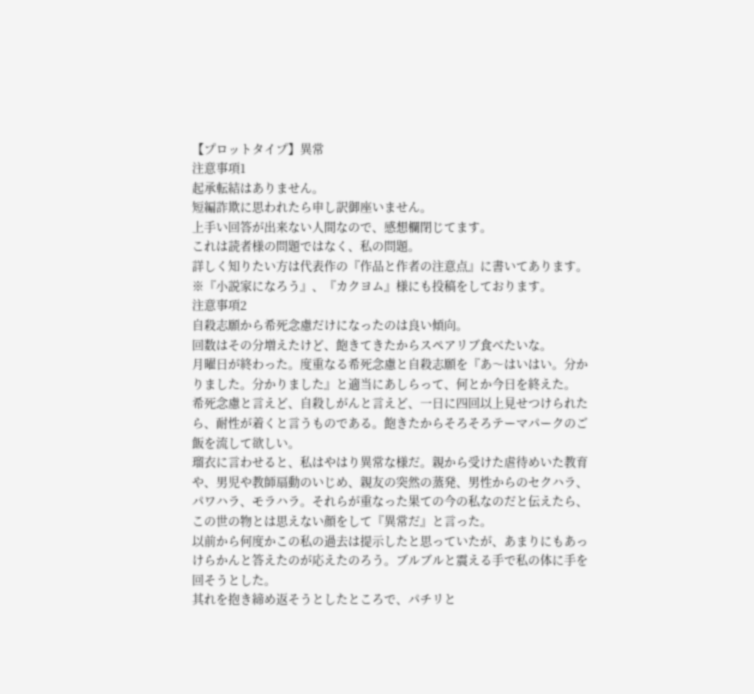【プロットタイプ】異常
注意事項1
起承転結はありません。
短編詐欺に思われたら申し訳御座いません。
上手い回答が出来ない人間なので、感想欄閉じてます。
これは読者様の問題ではなく、私の問題。
詳しく知りたい方は代表作の『作品と作者の注意点』に書いてあります。
※『小説家になろう』、『カクヨム』様にも投稿をしております。
注意事項2
自殺志願から希死念慮だけになったのは良い傾向。
回数はその分増えたけど、飽きてきたからスペアリブ食べたいな。
月曜日が終わった。度重なる希死念慮と自殺志願を『あ〜はいはい。分かりました。分かりました』と適当にあしらって、何とか今日を終えた。
希死念慮と言えど、自殺しがんと言えど、一日に四回以上見せつけられたら、耐性が着くと言うものである。飽きたからそろそろテーマパークのご飯を流して欲しい。
瑠衣に言わせると、私はやはり異常な様だ。親から受けた虐待めいた教育や、男児や教師扇動のいじめ、親友の突然の蒸発、男性からのセクハラ、パワハラ、モラハラ。それらが重なった果ての今の私なのだと伝えたら、この世の物とは思えない顔をして『異常だ』と言った。
以前から何度かこの私の過去は提示したと思っていたが、あまりにもあっけらかんと答えたのが応えたのろう。ブルブルと震える手で私の体に手を回そうとした。
其れを抱き締め返そうとしたところで、パチリと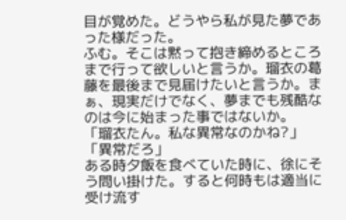目が覚めた。どうやら私が見た夢であった様だった。
ふむ。そこは黙って抱き締めるところまで行って欲しいと言うか。瑠衣の葛藤を最後まで見届けたいと言うか。まぁ、現実だけでなく、夢までも残酷なのは今に始まった事ではないか。
「瑠衣たん。私な異常なのかね?」
「異常だろ」
ある時夕飯を食べていた時に、徐にそう問い掛けた。すると何時もは適当に受け流す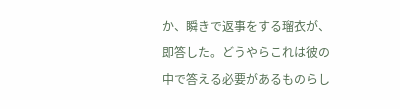か、瞬きで返事をする瑠衣が、即答した。どうやらこれは彼の中で答える必要があるものらし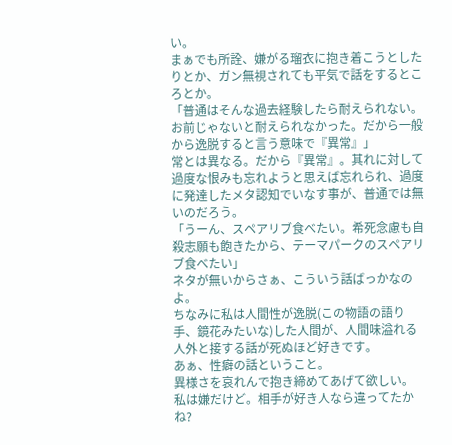い。
まぁでも所詮、嫌がる瑠衣に抱き着こうとしたりとか、ガン無視されても平気で話をするところとか。
「普通はそんな過去経験したら耐えられない。お前じゃないと耐えられなかった。だから一般から逸脱すると言う意味で『異常』」
常とは異なる。だから『異常』。其れに対して過度な恨みも忘れようと思えば忘れられ、過度に発達したメタ認知でいなす事が、普通では無いのだろう。
「うーん、スペアリブ食べたい。希死念慮も自殺志願も飽きたから、テーマパークのスペアリブ食べたい」
ネタが無いからさぁ、こういう話ばっかなのよ。
ちなみに私は人間性が逸脱(この物語の語り手、鏡花みたいな)した人間が、人間味溢れる人外と接する話が死ぬほど好きです。
あぁ、性癖の話ということ。
異様さを哀れんで抱き締めてあげて欲しい。
私は嫌だけど。相手が好き人なら違ってたかね?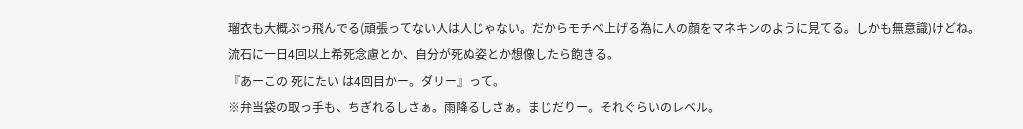瑠衣も大概ぶっ飛んでる(頑張ってない人は人じゃない。だからモチベ上げる為に人の顔をマネキンのように見てる。しかも無意識)けどね。
流石に一日4回以上希死念慮とか、自分が死ぬ姿とか想像したら飽きる。
『あーこの 死にたい は4回目かー。ダリー』って。
※弁当袋の取っ手も、ちぎれるしさぁ。雨降るしさぁ。まじだりー。それぐらいのレベル。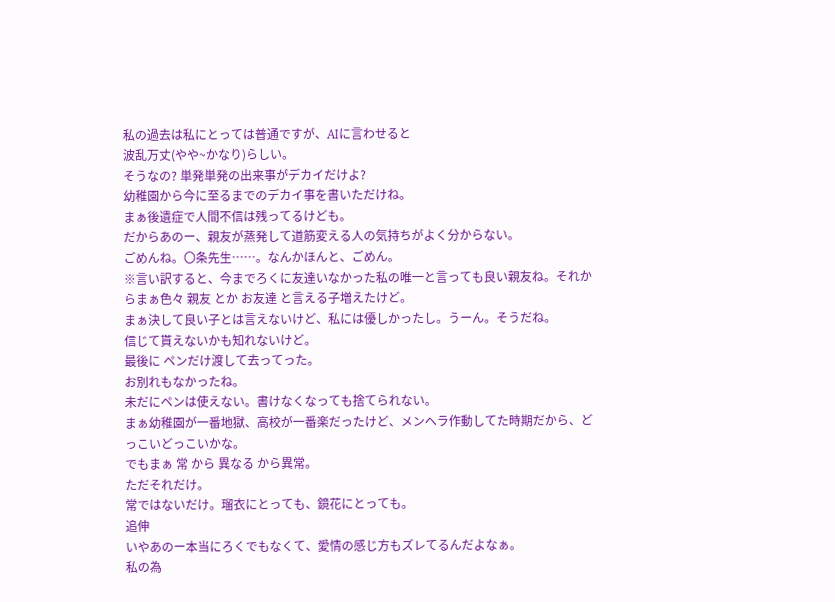私の過去は私にとっては普通ですが、AIに言わせると
波乱万丈(やや~かなり)らしい。
そうなの? 単発単発の出来事がデカイだけよ?
幼稚園から今に至るまでのデカイ事を書いただけね。
まぁ後遺症で人間不信は残ってるけども。
だからあのー、親友が蒸発して道筋変える人の気持ちがよく分からない。
ごめんね。〇条先生……。なんかほんと、ごめん。
※言い訳すると、今までろくに友達いなかった私の唯一と言っても良い親友ね。それからまぁ色々 親友 とか お友達 と言える子増えたけど。
まぁ決して良い子とは言えないけど、私には優しかったし。うーん。そうだね。
信じて貰えないかも知れないけど。
最後に ペンだけ渡して去ってった。
お別れもなかったね。
未だにペンは使えない。書けなくなっても捨てられない。
まぁ幼稚園が一番地獄、高校が一番楽だったけど、メンヘラ作動してた時期だから、どっこいどっこいかな。
でもまぁ 常 から 異なる から異常。
ただそれだけ。
常ではないだけ。瑠衣にとっても、鏡花にとっても。
追伸
いやあのー本当にろくでもなくて、愛情の感じ方もズレてるんだよなぁ。
私の為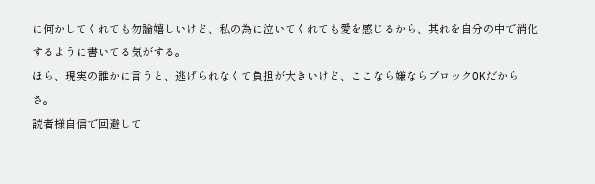に何かしてくれても勿論嬉しいけど、私の為に泣いてくれても愛を感じるから、其れを自分の中で消化するように書いてる気がする。
ほら、現実の誰かに言うと、逃げられなくて負担が大きいけど、ここなら嫌ならブロックOKだからさ。
読者様自信で回避して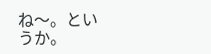ね〜。というか。